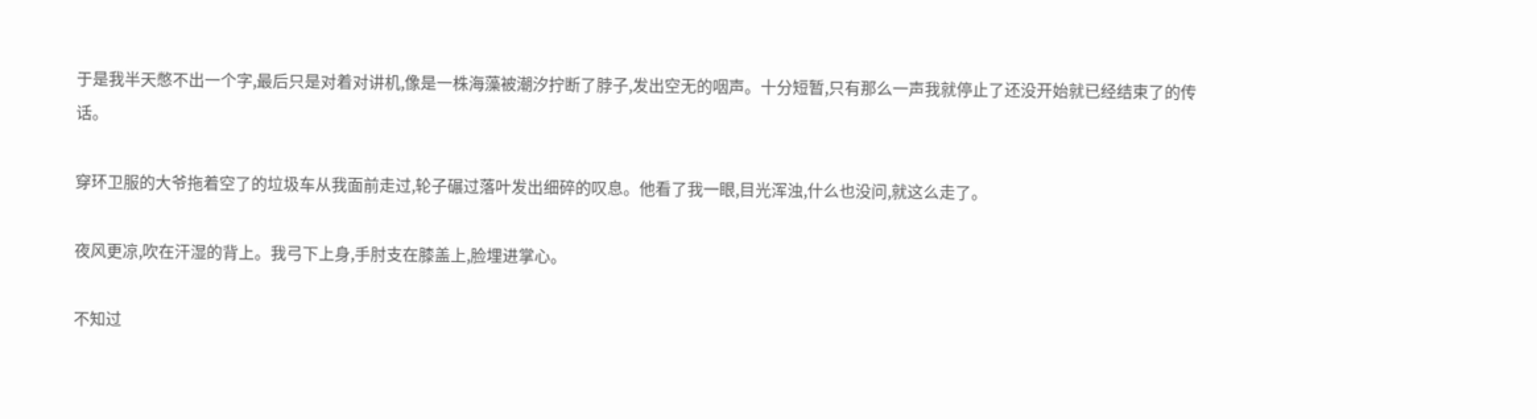于是我半天憋不出一个字,最后只是对着对讲机,像是一株海藻被潮汐拧断了脖子,发出空无的咽声。十分短暂,只有那么一声我就停止了还没开始就已经结束了的传话。

穿环卫服的大爷拖着空了的垃圾车从我面前走过,轮子碾过落叶发出细碎的叹息。他看了我一眼,目光浑浊,什么也没问,就这么走了。

夜风更凉,吹在汗湿的背上。我弓下上身,手肘支在膝盖上,脸埋进掌心。

不知过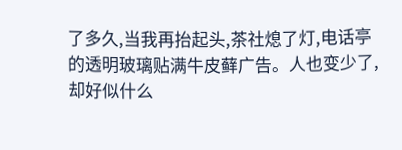了多久,当我再抬起头,茶社熄了灯,电话亭的透明玻璃贴满牛皮藓广告。人也变少了,却好似什么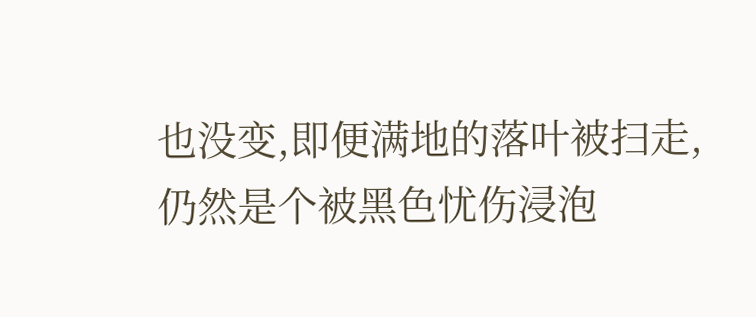也没变,即便满地的落叶被扫走,仍然是个被黑色忧伤浸泡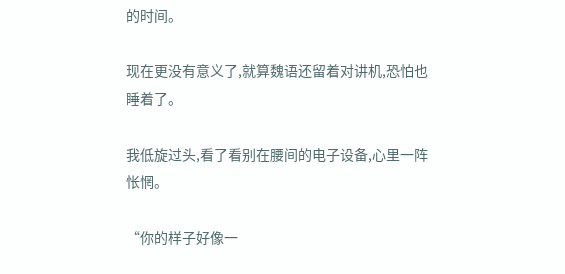的时间。

现在更没有意义了,就算魏语还留着对讲机,恐怕也睡着了。

我低旋过头,看了看别在腰间的电子设备,心里一阵怅惘。

“你的样子好像一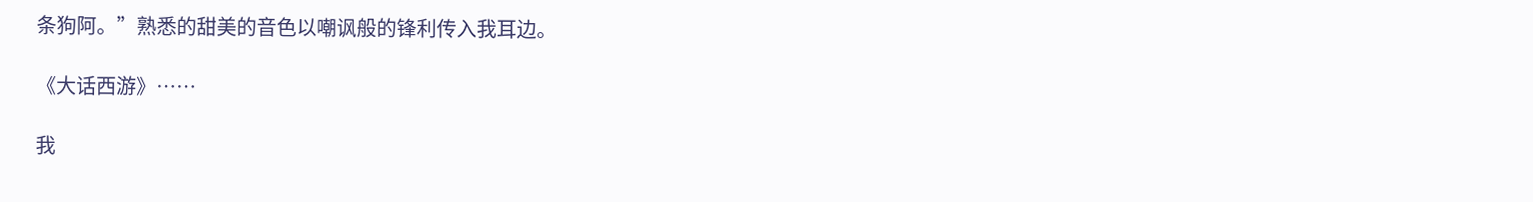条狗阿。”熟悉的甜美的音色以嘲讽般的锋利传入我耳边。

《大话西游》……

我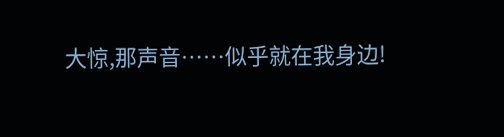大惊,那声音……似乎就在我身边!